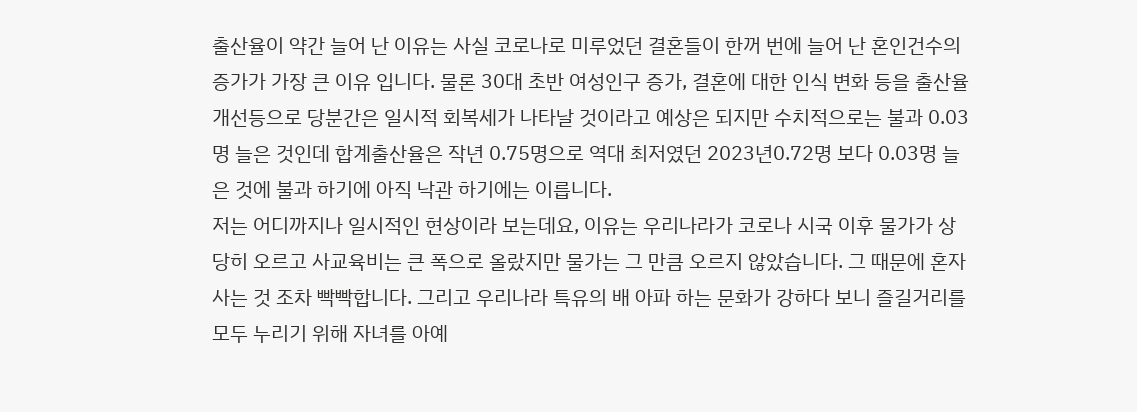출산율이 약간 늘어 난 이유는 사실 코로나로 미루었던 결혼들이 한꺼 번에 늘어 난 혼인건수의 증가가 가장 큰 이유 입니다. 물론 30대 초반 여성인구 증가, 결혼에 대한 인식 변화 등을 출산율 개선등으로 당분간은 일시적 회복세가 나타날 것이라고 예상은 되지만 수치적으로는 불과 0.03명 늘은 것인데 합계출산율은 작년 0.75명으로 역대 최저였던 2023년0.72명 보다 0.03명 늘은 것에 불과 하기에 아직 낙관 하기에는 이릅니다.
저는 어디까지나 일시적인 현상이라 보는데요, 이유는 우리나라가 코로나 시국 이후 물가가 상당히 오르고 사교육비는 큰 폭으로 올랐지만 물가는 그 만큼 오르지 않았습니다. 그 때문에 혼자 사는 것 조차 빡빡합니다. 그리고 우리나라 특유의 배 아파 하는 문화가 강하다 보니 즐길거리를 모두 누리기 위해 자녀를 아예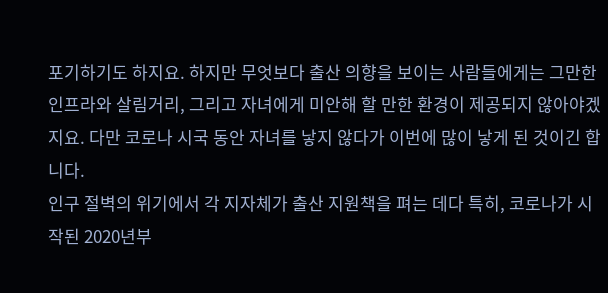포기하기도 하지요. 하지만 무엇보다 출산 의향을 보이는 사람들에게는 그만한 인프라와 살림거리, 그리고 자녀에게 미안해 할 만한 환경이 제공되지 않아야겠지요. 다만 코로나 시국 동안 자녀를 낳지 않다가 이번에 많이 낳게 된 것이긴 합니다.
인구 절벽의 위기에서 각 지자체가 출산 지원책을 펴는 데다 특히, 코로나가 시작된 2020년부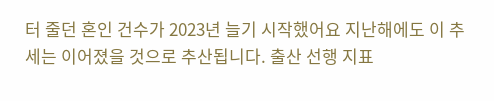터 줄던 혼인 건수가 2023년 늘기 시작했어요 지난해에도 이 추세는 이어졌을 것으로 추산됩니다. 출산 선행 지표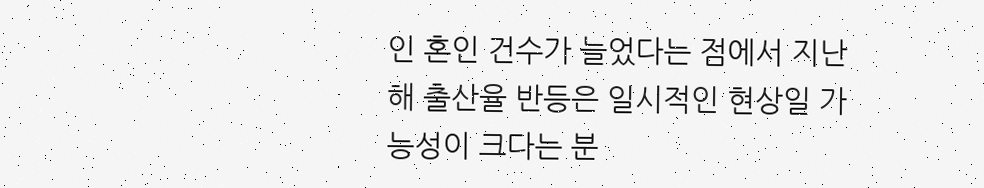인 혼인 건수가 늘었다는 점에서 지난해 출산율 반등은 일시적인 현상일 가능성이 크다는 분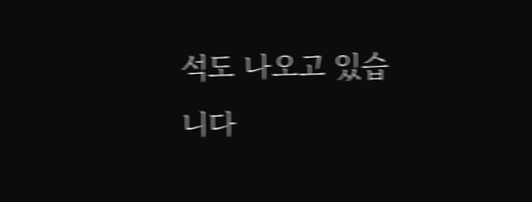석도 나오고 있습니다